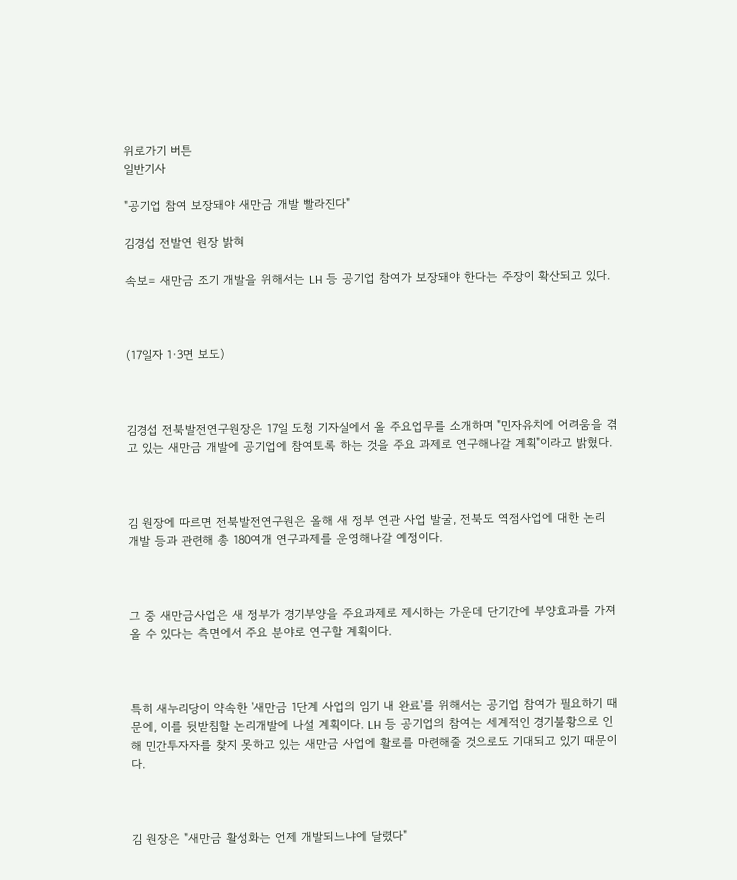위로가기 버튼
일반기사

"공기업 참여 보장돼야 새만금 개발 빨라진다"

김경섭 전발연 원장 밝혀

속보= 새만금 조기 개발을 위해서는 LH 등 공기업 참여가 보장돼야 한다는 주장이 확산되고 있다.



(17일자 1·3면 보도)



김경섭 전북발전연구원장은 17일 도청 기자실에서 올 주요업무를 소개하며 "민자유치에 어려움을 겪고 있는 새만금 개발에 공기업에 참여토록 하는 것을 주요 과제로 연구해나갈 계획"이라고 밝혔다.



김 원장에 따르면 전북발전연구원은 올해 새 정부 연관 사업 발굴, 전북도 역점사업에 대한 논리 개발 등과 관련해 총 180여개 연구과제를 운영해나갈 예정이다.



그 중 새만금사업은 새 정부가 경기부양을 주요과제로 제시하는 가운데 단기간에 부양효과를 가져올 수 있다는 측면에서 주요 분야로 연구할 계획이다.



특히 새누리당이 약속한 '새만금 1단계 사업의 임기 내 완료'를 위해서는 공기업 참여가 필요하기 때문에, 이를 뒷받침할 논리개발에 나설 계획이다. LH 등 공기업의 참여는 세계적인 경기불황으로 인해 민간투자자를 찾지 못하고 있는 새만금 사업에 활로를 마련해줄 것으로도 기대되고 있기 때문이다.



김 원장은 "새만금 활성화는 언제 개발되느냐에 달렸다"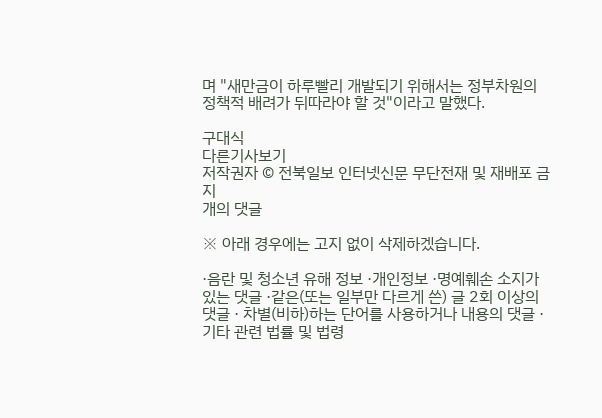며 "새만금이 하루빨리 개발되기 위해서는 정부차원의 정책적 배려가 뒤따라야 할 것"이라고 말했다.

구대식
다른기사보기
저작권자 © 전북일보 인터넷신문 무단전재 및 재배포 금지
개의 댓글

※ 아래 경우에는 고지 없이 삭제하겠습니다.

·음란 및 청소년 유해 정보 ·개인정보 ·명예훼손 소지가 있는 댓글 ·같은(또는 일부만 다르게 쓴) 글 2회 이상의 댓글 · 차별(비하)하는 단어를 사용하거나 내용의 댓글 ·기타 관련 법률 및 법령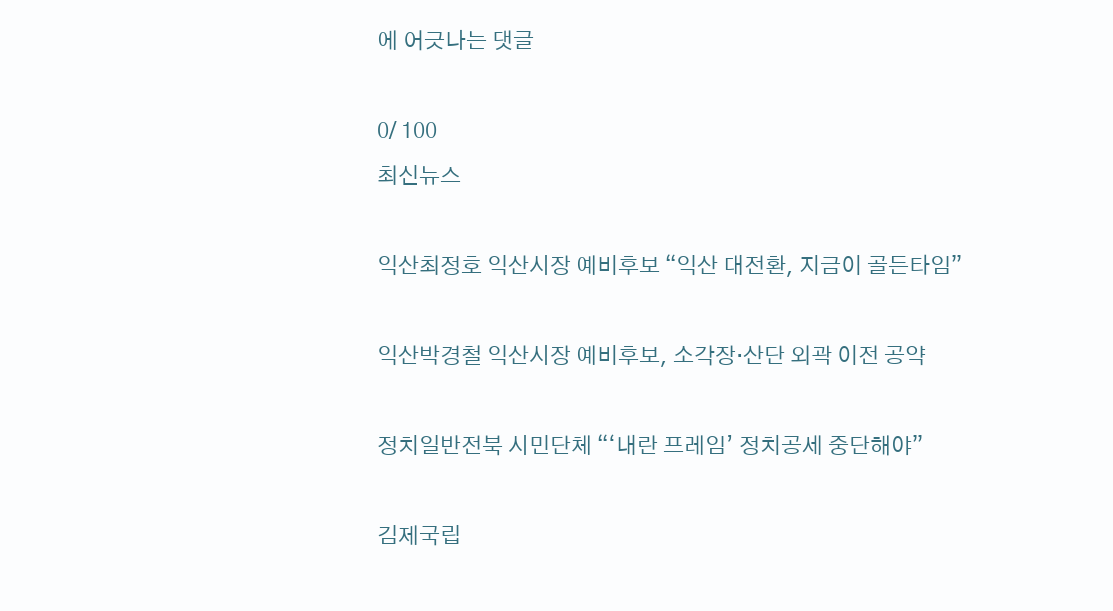에 어긋나는 댓글

0/ 100
최신뉴스

익산최정호 익산시장 예비후보 “익산 대전환, 지금이 골든타임”

익산박경철 익산시장 예비후보, 소각장·산단 외곽 이전 공약

정치일반전북 시민단체 “‘내란 프레임’ 정치공세 중단해야”

김제국립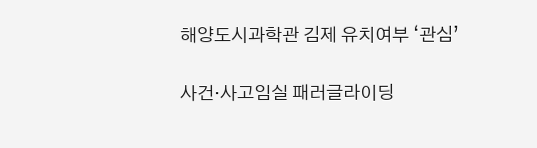해양도시과학관 김제 유치여부 ‘관심’

사건·사고임실 패러글라이딩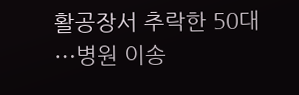활공장서 추락한 50대⋯병원 이송